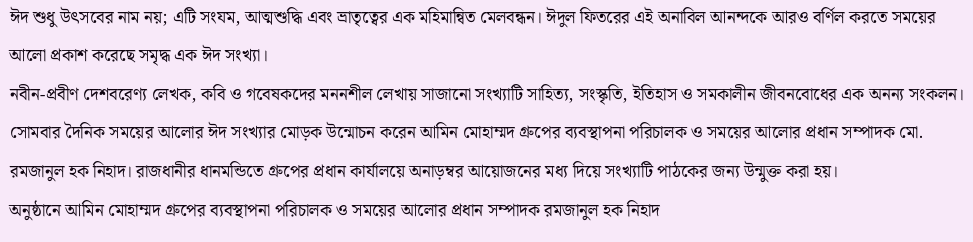ঈদ শুধু উৎসবের নাম নয়; এটি সংযম, আত্মশুদ্ধি এবং ভ্রাতৃত্বের এক মহিমান্বিত মেলবন্ধন। ঈদুল ফিতরের এই অনাবিল আনন্দকে আরও বর্ণিল করতে সময়ের আলো প্রকাশ করেছে সমৃদ্ধ এক ঈদ সংখ্যা।
নবীন-প্রবীণ দেশবরেণ্য লেখক, কবি ও গবেষকদের মননশীল লেখায় সাজানো সংখ্যাটি সাহিত্য, সংস্কৃতি, ইতিহাস ও সমকালীন জীবনবোধের এক অনন্য সংকলন।
সোমবার দৈনিক সময়ের আলোর ঈদ সংখ্যার মোড়ক উন্মোচন করেন আমিন মোহাম্মদ গ্রুপের ব্যবস্থাপনা পরিচালক ও সময়ের আলোর প্রধান সম্পাদক মো. রমজানুল হক নিহাদ। রাজধানীর ধানমন্ডিতে গ্রুপের প্রধান কার্যালয়ে অনাড়ম্বর আয়োজনের মধ্য দিয়ে সংখ্যাটি পাঠকের জন্য উন্মুক্ত করা হয়।
অনুষ্ঠানে আমিন মোহাম্মদ গ্রুপের ব্যবস্থাপনা পরিচালক ও সময়ের আলোর প্রধান সম্পাদক রমজানুল হক নিহাদ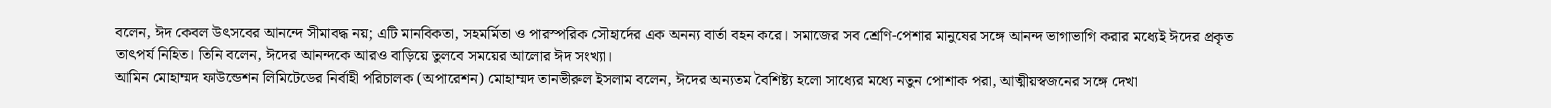বলেন, ঈদ কেবল উৎসবের আনন্দে সীমাবদ্ধ নয়; এটি মানবিকতা, সহমর্মিতা ও পারস্পরিক সৌহার্দের এক অনন্য বার্তা বহন করে। সমাজের সব শ্রেণি-পেশার মানুষের সঙ্গে আনন্দ ভাগাভাগি করার মধ্যেই ঈদের প্রকৃত তাৎপর্য নিহিত। তিনি বলেন, ঈদের আনন্দকে আরও বাড়িয়ে তুলবে সময়ের আলোর ঈদ সংখ্যা।
আমিন মোহাম্মদ ফাউন্ডেশন লিমিটেডের নির্বাহী পরিচালক (অপারেশন) মোহাম্মদ তানভীরুল ইসলাম বলেন, ঈদের অন্যতম বৈশিষ্ট্য হলো সাধ্যের মধ্যে নতুন পোশাক পরা, আত্মীয়স্বজনের সঙ্গে দেখা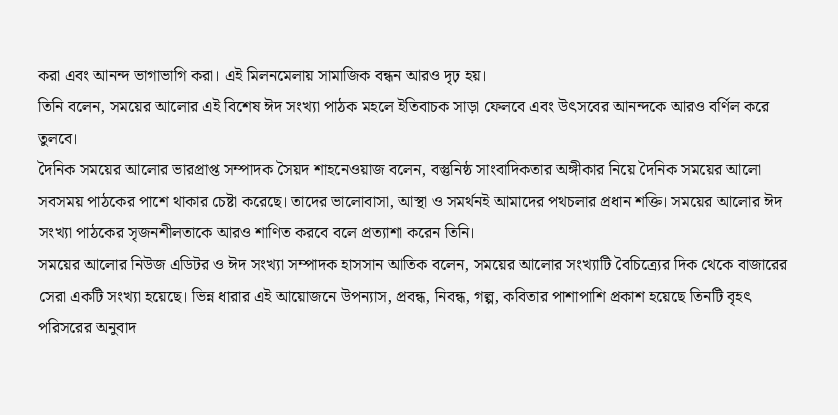করা এবং আনন্দ ভাগাভাগি করা। এই মিলনমেলায় সামাজিক বন্ধন আরও দৃঢ় হয়।
তিনি বলেন, সময়ের আলোর এই বিশেষ ঈদ সংখ্যা পাঠক মহলে ইতিবাচক সাড়া ফেলবে এবং উৎসবের আনন্দকে আরও বর্ণিল করে তুলবে।
দৈনিক সময়ের আলোর ভারপ্রাপ্ত সম্পাদক সৈয়দ শাহনেওয়াজ বলেন, বস্তুনিষ্ঠ সাংবাদিকতার অঙ্গীকার নিয়ে দৈনিক সময়ের আলো সবসময় পাঠকের পাশে থাকার চেষ্টা করেছে। তাদের ভালোবাসা, আস্থা ও সমর্থনই আমাদের পথচলার প্রধান শক্তি। সময়ের আলোর ঈদ সংখ্যা পাঠকের সৃজনশীলতাকে আরও শাণিত করবে বলে প্রত্যাশা করেন তিনি।
সময়ের আলোর নিউজ এডিটর ও ঈদ সংখ্যা সম্পাদক হাসসান আতিক বলেন, সময়ের আলোর সংখ্যাটি বৈচিত্র্যের দিক থেকে বাজারের সেরা একটি সংখ্যা হয়েছে। ভিন্ন ধারার এই আয়োজনে উপন্যাস, প্রবন্ধ, নিবন্ধ, গল্প, কবিতার পাশাপাশি প্রকাশ হয়েছে তিনটি বৃহৎ পরিসরের অনুবাদ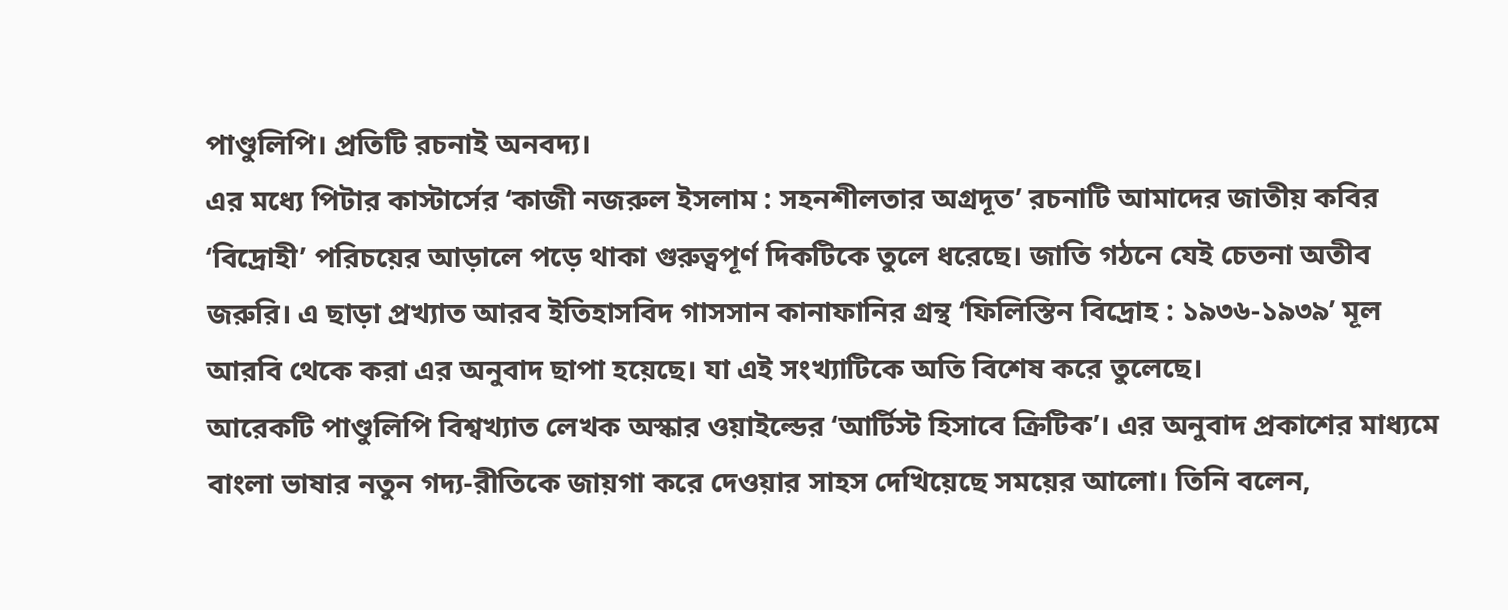পাণ্ডুলিপি। প্রতিটি রচনাই অনবদ্য।
এর মধ্যে পিটার কাস্টার্সের ‘কাজী নজরুল ইসলাম : সহনশীলতার অগ্রদূত’ রচনাটি আমাদের জাতীয় কবির ‘বিদ্রোহী’ পরিচয়ের আড়ালে পড়ে থাকা গুরুত্বপূর্ণ দিকটিকে তুলে ধরেছে। জাতি গঠনে যেই চেতনা অতীব জরুরি। এ ছাড়া প্রখ্যাত আরব ইতিহাসবিদ গাসসান কানাফানির গ্রন্থ ‘ফিলিস্তিন বিদ্রোহ : ১৯৩৬-১৯৩৯’ মূল আরবি থেকে করা এর অনুবাদ ছাপা হয়েছে। যা এই সংখ্যাটিকে অতি বিশেষ করে তুলেছে।
আরেকটি পাণ্ডুলিপি বিশ্বখ্যাত লেখক অস্কার ওয়াইল্ডের ‘আর্টিস্ট হিসাবে ক্রিটিক’। এর অনুবাদ প্রকাশের মাধ্যমে বাংলা ভাষার নতুন গদ্য-রীতিকে জায়গা করে দেওয়ার সাহস দেখিয়েছে সময়ের আলো। তিনি বলেন,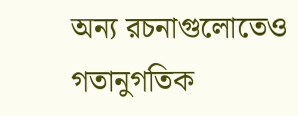অন্য রচনাগুলোতেও গতানুগতিক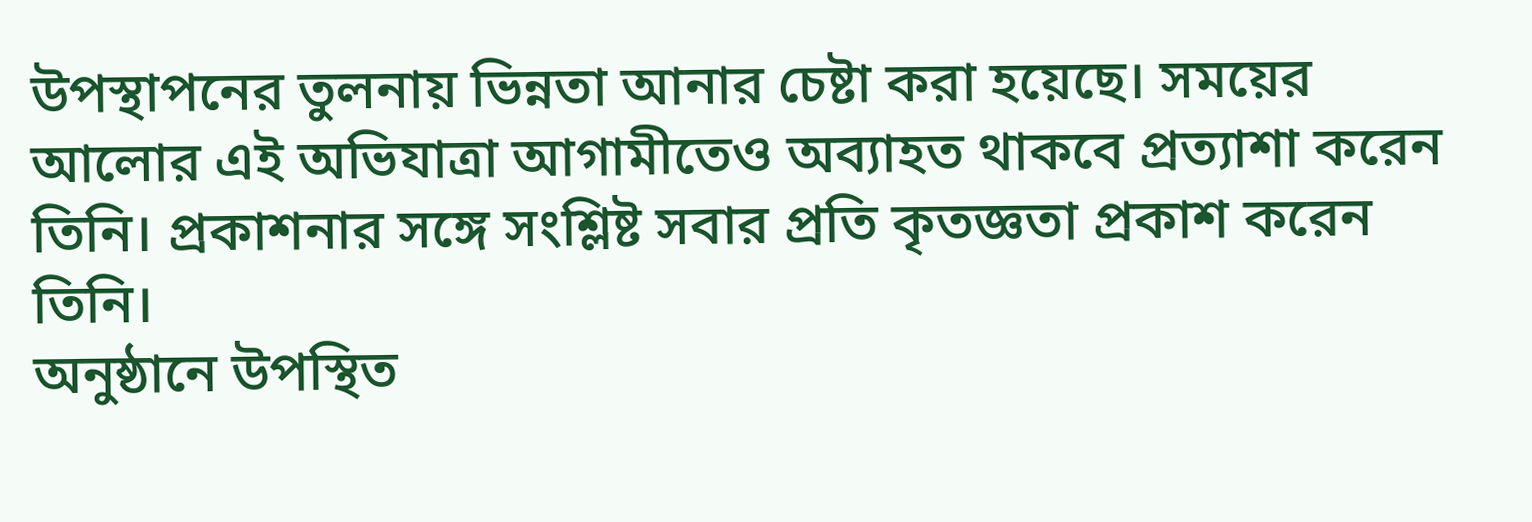উপস্থাপনের তুলনায় ভিন্নতা আনার চেষ্টা করা হয়েছে। সময়ের আলোর এই অভিযাত্রা আগামীতেও অব্যাহত থাকবে প্রত্যাশা করেন তিনি। প্রকাশনার সঙ্গে সংশ্লিষ্ট সবার প্রতি কৃতজ্ঞতা প্রকাশ করেন তিনি।
অনুষ্ঠানে উপস্থিত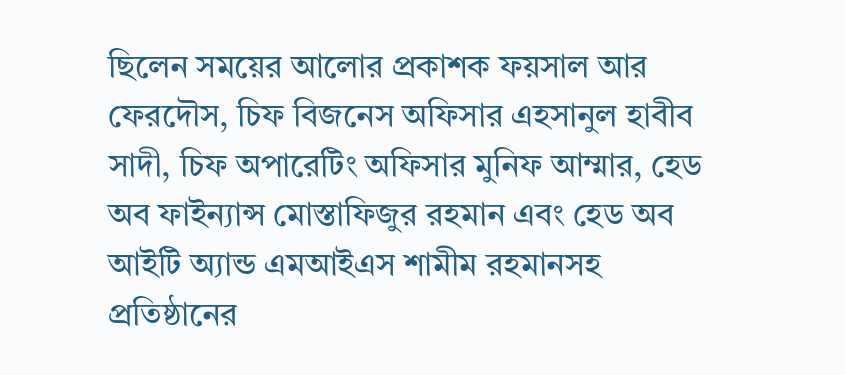ছিলেন সময়ের আলোর প্রকাশক ফয়সাল আর ফেরদৌস, চিফ বিজনেস অফিসার এহসানুল হাবীব সাদী, চিফ অপারেটিং অফিসার মুনিফ আম্মার, হেড অব ফাইন্যান্স মোস্তাফিজুর রহমান এবং হেড অব আইটি অ্যান্ড এমআইএস শামীম রহমানসহ প্রতিষ্ঠানের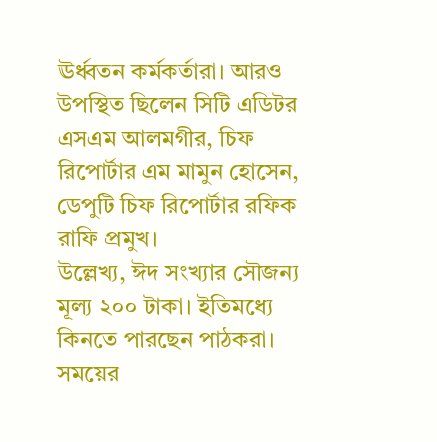ঊর্ধ্বতন কর্মকর্তারা। আরও উপস্থিত ছিলেন সিটি এডিটর এসএম আলমগীর, চিফ রিপোর্টার এম মামুন হোসেন, ডেপুটি চিফ রিপোর্টার রফিক রাফি প্রমুখ।
উল্লেখ্য, ঈদ সংখ্যার সৌজন্য মূল্য ২০০ টাকা। ইতিমধ্যে কিনতে পারছেন পাঠকরা। সময়ের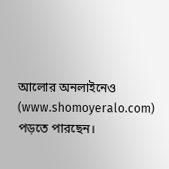আলোর অনলাইনেও (www.shomoyeralo.com) পড়তে পারছেন।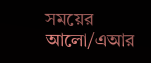সময়ের আলো/এআর